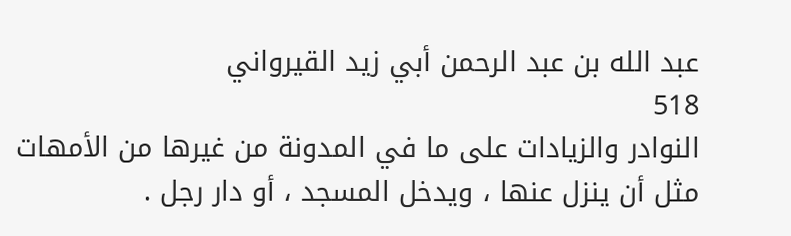عبد الله بن عبد الرحمن أبي زيد القيرواني
518
النوادر والزيادات على ما في المدونة من غيرها من الأمهات
مثل أن ينزل عنها ، ويدخل المسجد ، أو دار رجل .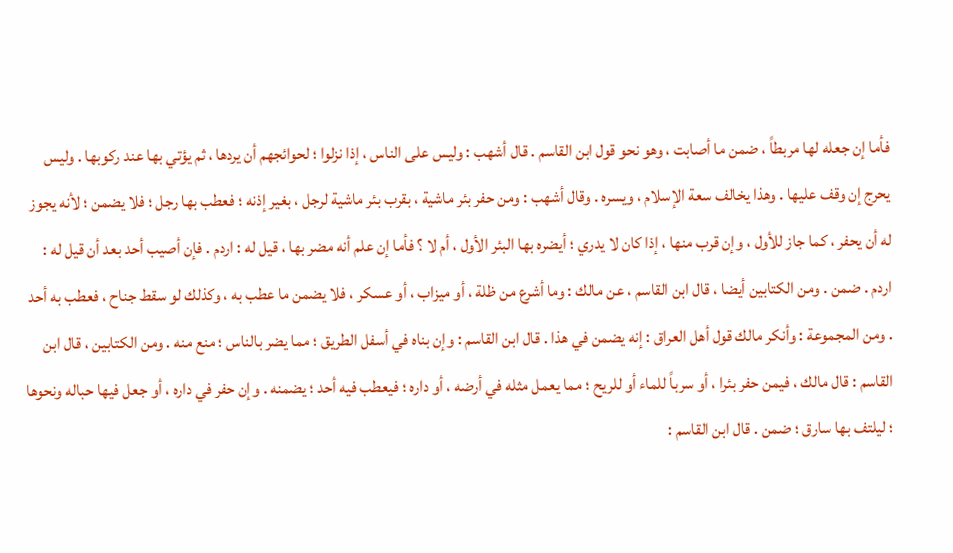فأما إن جعله لها مربطاً ، ضمن ما أصابت ، وهو نحو قول ابن القاسم . قال أشهب : وليس على الناس ، إذا نزلوا ؛ لحوائجهم أن يردها ، ثم يؤتي بها عند ركوبها . وليس يحرج إن وقف عليها . وهذا يخالف سعة الإسلام ، ويسره . وقال أشهب : ومن حفر بئر ماشية ، بقرب بئر ماشية لرجل ، بغير إذنه ؛ فعطب بها رجل ؛ فلا يضمن ؛ لأنه يجوز له أن يحفر ، كما جاز للأول ، وإن قرب منها ، إذا كان لا يدري ؛ أيضره بها البئر الأول ، أم لا ؟ فأما إن علم أنه مضر بها ، قيل له : اردم . فإن أصيب أحد بعد أن قيل له : اردم . ضمن . ومن الكتابين أيضا ، قال ابن القاسم ، عن مالك : وما أشرع من ظلة ، أو ميزاب ، أو عسكر ، فلا يضمن ما عطب به ، وكذلك لو سقط جناح ، فعطب به أحد . ومن المجموعة : وأنكر مالك قول أهل العراق : إنه يضمن في هذا . قال ابن القاسم : وإن بناه في أسفل الطريق ؛ مما يضر بالناس ؛ منع منه . ومن الكتابين ، قال ابن القاسم : قال مالك ، فيمن حفر بئرا ، أو سرباً للماء أو للريح ؛ مما يعمل مثله في أرضه ، أو داره ؛ فيعطب فيه أحد ؛ يضمنه . وإن حفر في داره ، أو جعل فيها حباله ونحوها ؛ ليلتف بها سارق ؛ ضمن . قال ابن القاسم :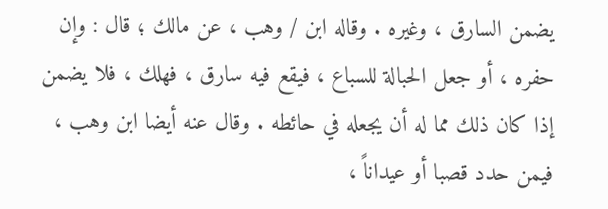يضمن السارق ، وغيره . وقاله ابن / وهب ، عن مالك ؛ قال : وإن حفره ، أو جعل الحبالة للسباع ، فيقع فيه سارق ، فهلك ، فلا يضمن إذا كان ذلك مما له أن يجعله في حائطه . وقال عنه أيضا ابن وهب ، فيمن حدد قصبا أو عيداناً ،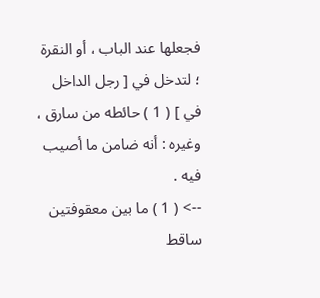فجعلها عند الباب ، أو النقرة ؛ لتدخل في [ رجل الداخل في ] ( 1 ) حائطه من سارق ، وغيره : أنه ضامن ما أصيب فيه .
--> ( 1 ) ما بين معقوفتين ساقط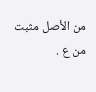من الأصل مثبت من ع .